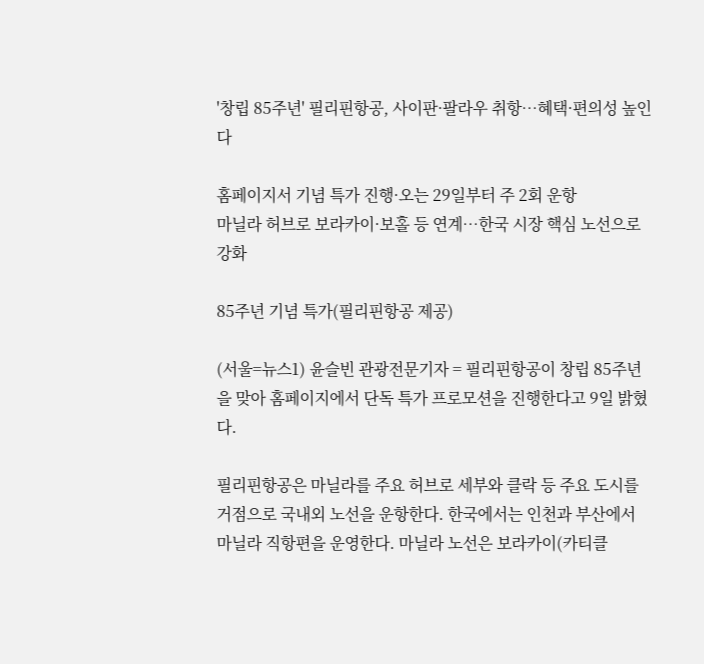'창립 85주년' 필리핀항공, 사이판·팔라우 취항…혜택·편의성 높인다

홈페이지서 기념 특가 진행·오는 29일부터 주 2회 운항
마닐라 허브로 보라카이·보홀 등 연계…한국 시장 핵심 노선으로 강화

85주년 기념 특가(필리핀항공 제공)

(서울=뉴스1) 윤슬빈 관광전문기자 = 필리핀항공이 창립 85주년을 맞아 홈페이지에서 단독 특가 프로모션을 진행한다고 9일 밝혔다.

필리핀항공은 마닐라를 주요 허브로 세부와 클락 등 주요 도시를 거점으로 국내외 노선을 운항한다. 한국에서는 인천과 부산에서 마닐라 직항편을 운영한다. 마닐라 노선은 보라카이(카티클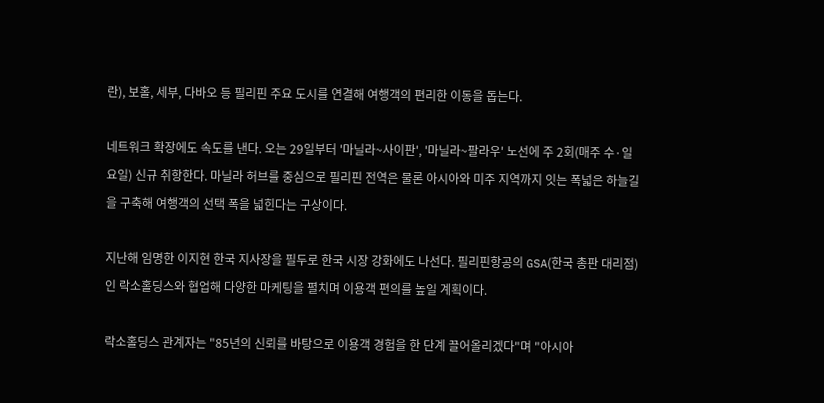란), 보홀, 세부, 다바오 등 필리핀 주요 도시를 연결해 여행객의 편리한 이동을 돕는다.

네트워크 확장에도 속도를 낸다. 오는 29일부터 '마닐라~사이판', '마닐라~팔라우' 노선에 주 2회(매주 수·일요일) 신규 취항한다. 마닐라 허브를 중심으로 필리핀 전역은 물론 아시아와 미주 지역까지 잇는 폭넓은 하늘길을 구축해 여행객의 선택 폭을 넓힌다는 구상이다.

지난해 임명한 이지현 한국 지사장을 필두로 한국 시장 강화에도 나선다. 필리핀항공의 GSA(한국 총판 대리점)인 락소홀딩스와 협업해 다양한 마케팅을 펼치며 이용객 편의를 높일 계획이다.

락소홀딩스 관계자는 "85년의 신뢰를 바탕으로 이용객 경험을 한 단계 끌어올리겠다"며 "아시아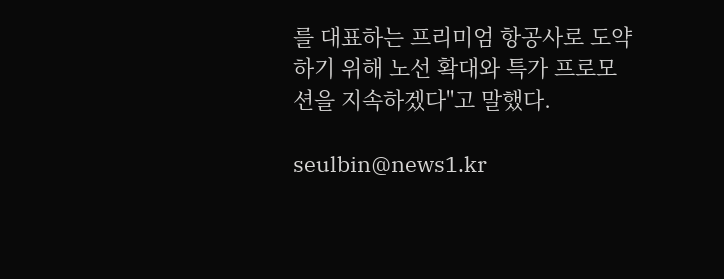를 대표하는 프리미엄 항공사로 도약하기 위해 노선 확대와 특가 프로모션을 지속하겠다"고 말했다.

seulbin@news1.kr